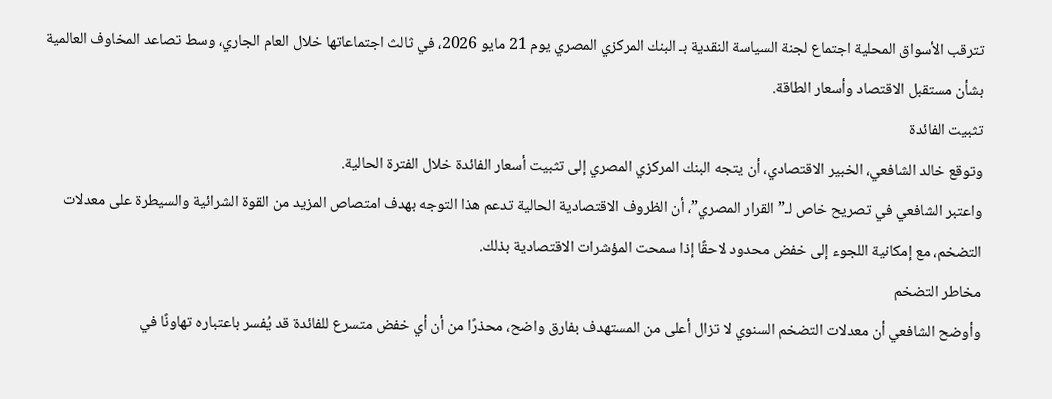تترقب الأسواق المحلية اجتماع لجنة السياسة النقدية بـ البنك المركزي المصري يوم 21 مايو 2026، في ثالث اجتماعاتها خلال العام الجاري، وسط تصاعد المخاوف العالمية بشأن مستقبل الاقتصاد وأسعار الطاقة.
تثبيت الفائدة
وتوقع خالد الشافعي، الخبير الاقتصادي، أن يتجه البنك المركزي المصري إلى تثبيت أسعار الفائدة خلال الفترة الحالية.
واعتبر الشافعي في تصريح خاص لـ”القرار المصري”، أن الظروف الاقتصادية الحالية تدعم هذا التوجه بهدف امتصاص المزيد من القوة الشرائية والسيطرة على معدلات التضخم، مع إمكانية اللجوء إلى خفض محدود لاحقًا إذا سمحت المؤشرات الاقتصادية بذلك.
مخاطر التضخم
وأوضح الشافعي أن معدلات التضخم السنوي لا تزال أعلى من المستهدف بفارق واضح، محذرًا من أن أي خفض متسرع للفائدة قد يُفسر باعتباره تهاونًا في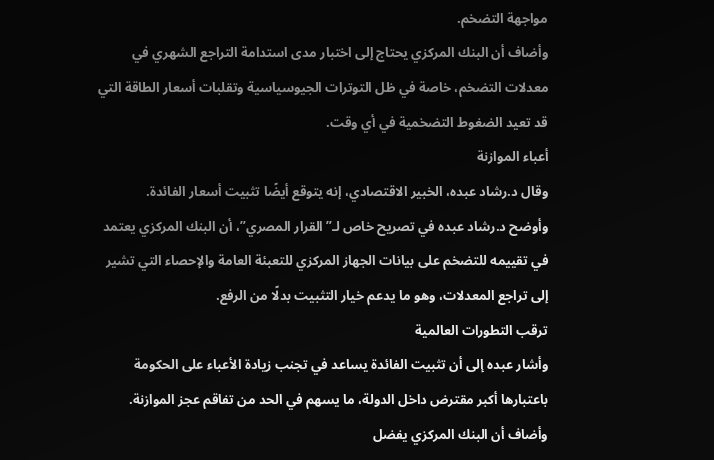مواجهة التضخم.
وأضاف أن البنك المركزي يحتاج إلى اختبار مدى استدامة التراجع الشهري في معدلات التضخم، خاصة في ظل التوترات الجيوسياسية وتقلبات أسعار الطاقة التي قد تعيد الضغوط التضخمية في أي وقت.
أعباء الموازنة
وقال د.رشاد عبده، الخبير الاقتصادي، إنه يتوقع أيضًا تثبيت أسعار الفائدة.
وأوضح د.رشاد عبده في تصريح خاص لـ”القرار المصري”، أن البنك المركزي يعتمد في تقييمه للتضخم على بيانات الجهاز المركزي للتعبئة العامة والإحصاء التي تشير إلى تراجع المعدلات، وهو ما يدعم خيار التثبيت بدلًا من الرفع.
ترقب التطورات العالمية
وأشار عبده إلى أن تثبيت الفائدة يساعد في تجنب زيادة الأعباء على الحكومة باعتبارها أكبر مقترض داخل الدولة، ما يسهم في الحد من تفاقم عجز الموازنة.
وأضاف أن البنك المركزي يفضل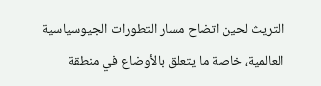التريث لحين اتضاح مسار التطورات الجيوسياسية العالمية، خاصة ما يتعلق بالأوضاع في منطقة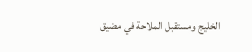الخليج ومستقبل الملاحة في مضيق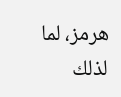هرمز، لما لذلك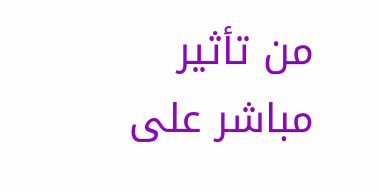من تأثير مباشر على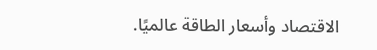الاقتصاد وأسعار الطاقة عالميًا.